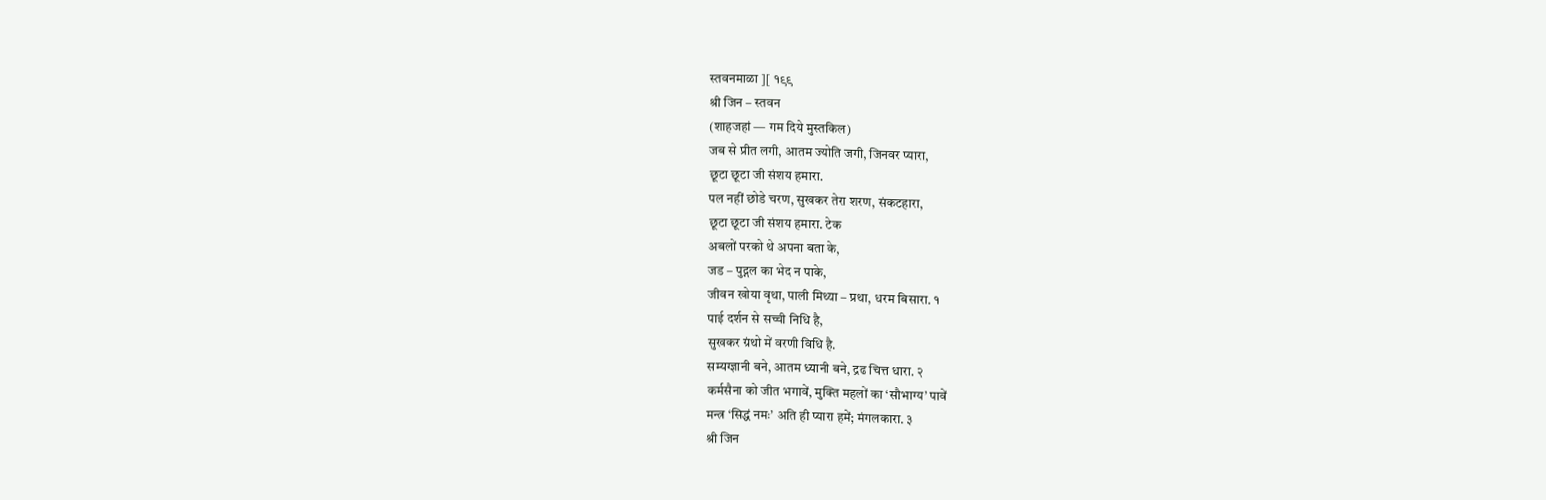स्तवनमाळा ][ १९९
श्री जिन – स्तवन
(शाहजहां — गम दिये मुस्तकिल)
जब से प्रीत लगी, आतम ज्योति जगी, जिनवर प्यारा,
छूटा छूटा जी संशय हमारा.
पल नहीं छोडे चरण, सुखकर तेरा शरण, संकटहारा,
छूटा छूटा जी संशय हमारा. टेक
अबलों परको थे अपना बता के,
जड – पुद्गल का भेद न पाके,
जीवन खोया वृथा, पाली मिथ्या – प्रथा, धरम बिसारा. १
पाई दर्शन से सच्ची निधि है,
सुखकर ग्रंथो में वरणी विधि है.
सम्यग्ज्ञानी बने, आतम ध्यानी बने, द्रढ चित्त धारा. २
कर्मसैना को जीत भगावें, मुक्ति महलों का ‘सौभाग्य’ पावें
मन्त्र ‘सिद्धं नमः’ अति ही प्यारा हमें; मंगलकारा. ३
श्री जिन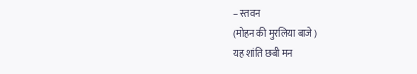– स्तवन
(मोहन की मुरलिया बाजे )
यह शांति छबी मन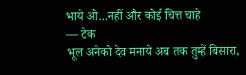भाये ओ...नहीं और कोई चित्त चाहे
— टेक
भूल अनेको देव मनाये अब तक तुम्हें बिसारा,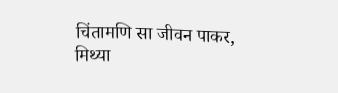चिंतामणि सा जीवन पाकर, मिथ्या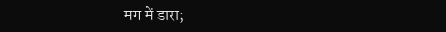मग में डारा;